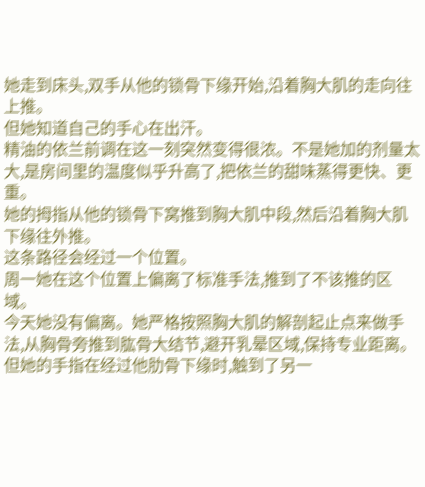她走到床头,双手从他的锁骨下缘开始,沿着胸大肌的走向往上推。
但她知道自己的手心在出汗。
精油的依兰前调在这一刻突然变得很浓。不是她加的剂量太大,是房间里的温度似乎升高了,把依兰的甜味蒸得更快、更重。
她的拇指从他的锁骨下窝推到胸大肌中段,然后沿着胸大肌下缘往外推。
这条路径会经过一个位置。
周一她在这个位置上偏离了标准手法,推到了不该推的区域。
今天她没有偏离。她严格按照胸大肌的解剖起止点来做手法,从胸骨旁推到肱骨大结节,避开乳晕区域,保持专业距离。
但她的手指在经过他肋骨下缘时,触到了另一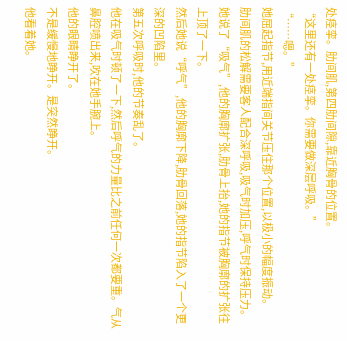处痉挛。肋间肌,第四肋间隙,靠近胸骨的位置。
“这里还有一处痉挛。你需要做深层呼吸。”
“……嗯。”
她屈起指节,用近端指间关节压住那个位置,以极小的幅度振动。
肋间肌的松解需要客人配合深呼吸,吸气时加压,呼气时保持压力。
她说了“吸气”,他的胸廓扩张,肋骨上抬,她的指节被胸廓的扩张往上顶了一下。
然后她说“呼气”,他的胸廓下降,肋骨回落,她的指节陷入了一个更深的凹陷里。
第五次呼吸时,他的节奏乱了。
他在吸气时顿了一下,然后呼气的力量比之前任何一次都要重。气从鼻腔喷出来,吹在她手腕上。
他的眼睛睁开了。
不是缓慢地睁开。是突然睁开。
他看着她。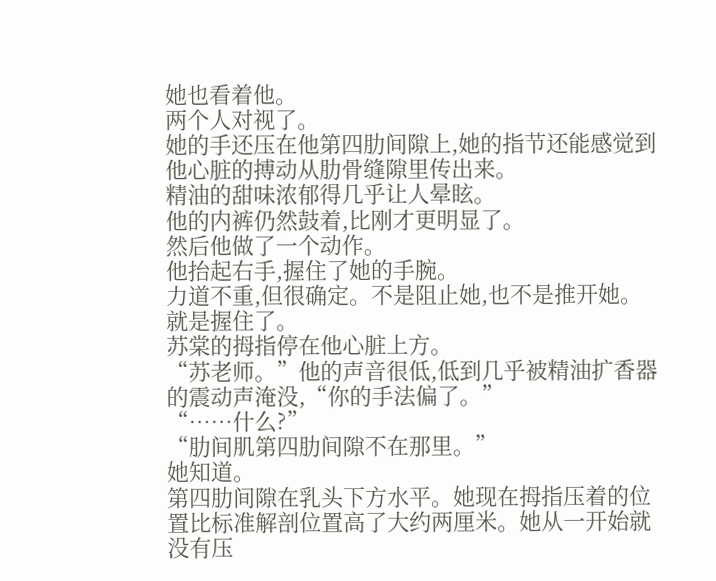她也看着他。
两个人对视了。
她的手还压在他第四肋间隙上,她的指节还能感觉到他心脏的搏动从肋骨缝隙里传出来。
精油的甜味浓郁得几乎让人晕眩。
他的内裤仍然鼓着,比刚才更明显了。
然后他做了一个动作。
他抬起右手,握住了她的手腕。
力道不重,但很确定。不是阻止她,也不是推开她。就是握住了。
苏棠的拇指停在他心脏上方。
“苏老师。”他的声音很低,低到几乎被精油扩香器的震动声淹没,“你的手法偏了。”
“……什么?”
“肋间肌第四肋间隙不在那里。”
她知道。
第四肋间隙在乳头下方水平。她现在拇指压着的位置比标准解剖位置高了大约两厘米。她从一开始就没有压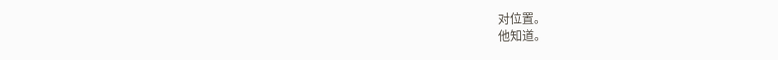对位置。
他知道。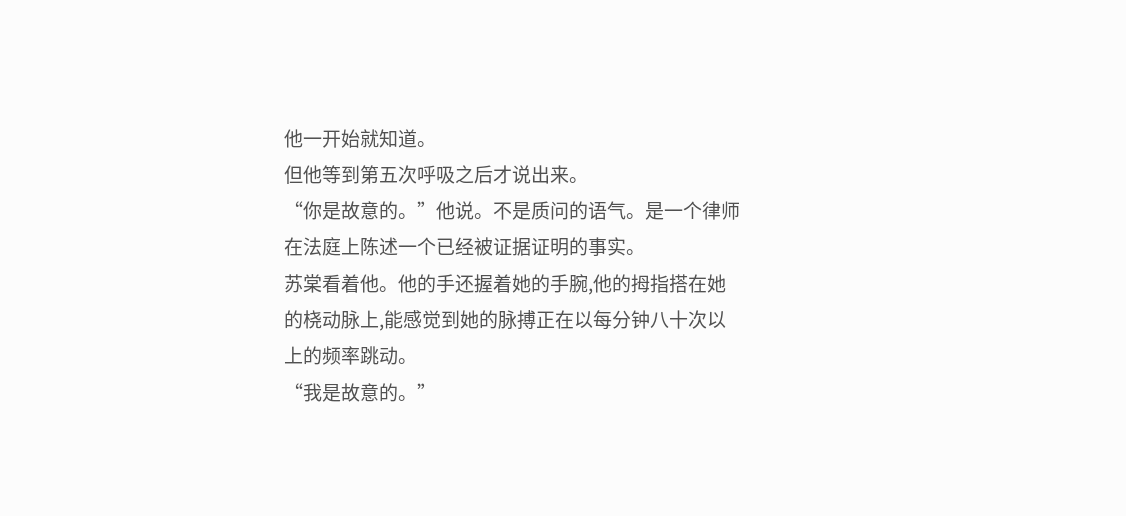他一开始就知道。
但他等到第五次呼吸之后才说出来。
“你是故意的。”他说。不是质问的语气。是一个律师在法庭上陈述一个已经被证据证明的事实。
苏棠看着他。他的手还握着她的手腕,他的拇指搭在她的桡动脉上,能感觉到她的脉搏正在以每分钟八十次以上的频率跳动。
“我是故意的。”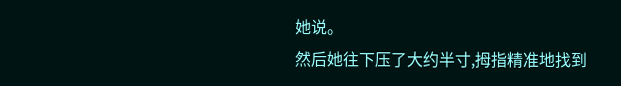她说。
然后她往下压了大约半寸,拇指精准地找到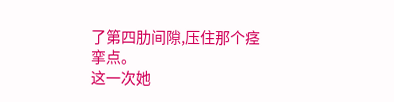了第四肋间隙,压住那个痉挛点。
这一次她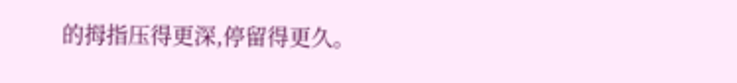的拇指压得更深,停留得更久。